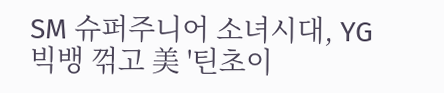SM 슈퍼주니어 소녀시대, YG 빅뱅 꺾고 美 '틴초이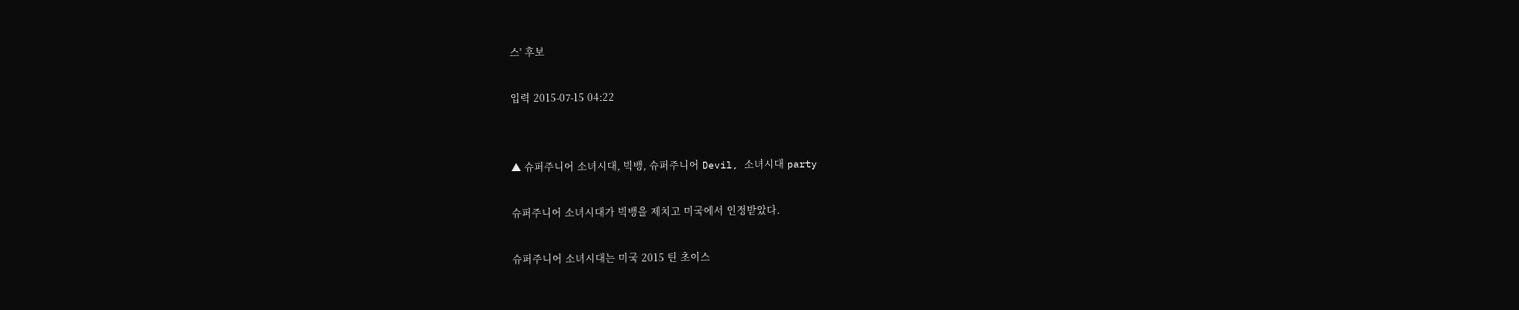스' 후보

입력 2015-07-15 04:22


▲ 슈퍼주니어 소녀시대, 빅뱅, 슈퍼주니어 Devil, 소녀시대 party

슈퍼주니어 소녀시대가 빅뱅을 제치고 미국에서 인정받았다.

슈퍼주니어 소녀시대는 미국 2015 틴 초이스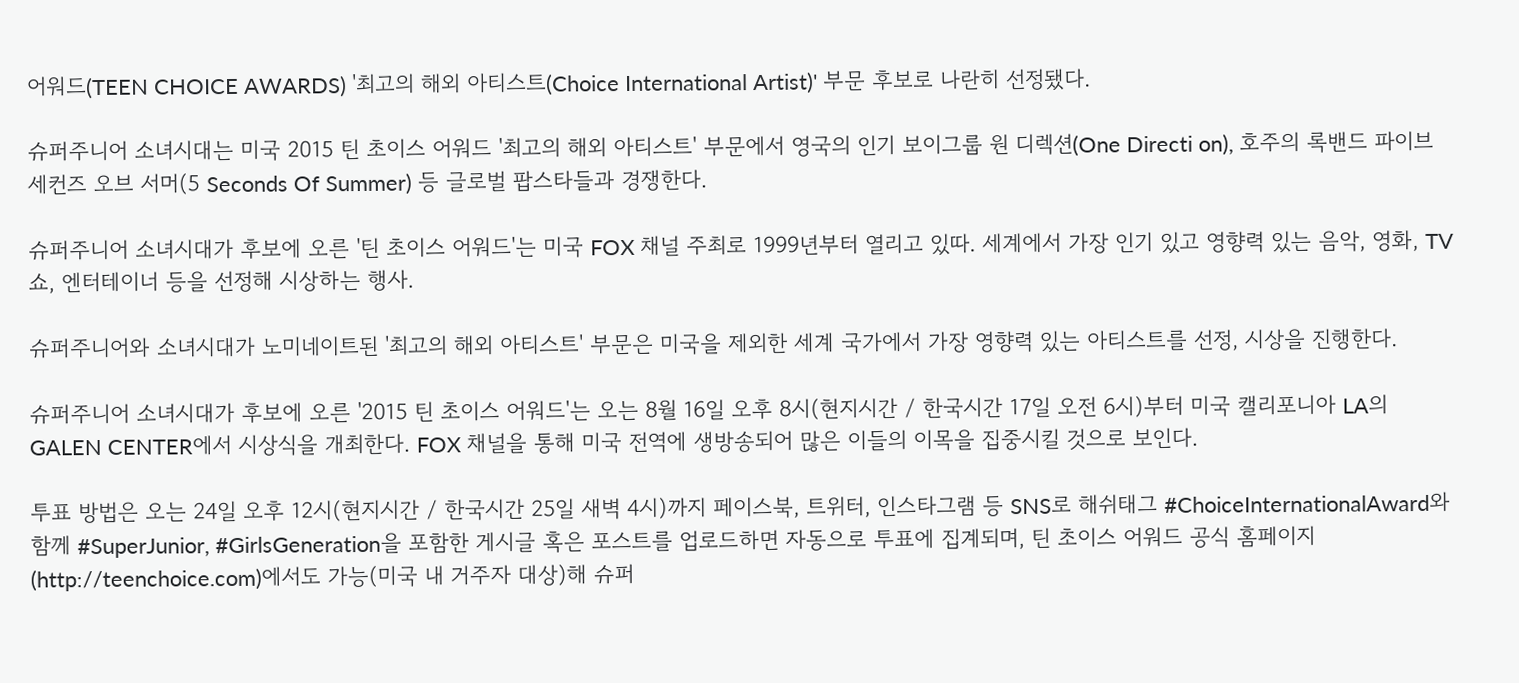어워드(TEEN CHOICE AWARDS) '최고의 해외 아티스트(Choice International Artist)' 부문 후보로 나란히 선정됐다.

슈퍼주니어 소녀시대는 미국 2015 틴 초이스 어워드 '최고의 해외 아티스트' 부문에서 영국의 인기 보이그룹 원 디렉션(One Directi on), 호주의 록밴드 파이브 세컨즈 오브 서머(5 Seconds Of Summer) 등 글로벌 팝스타들과 경쟁한다.

슈퍼주니어 소녀시대가 후보에 오른 '틴 초이스 어워드'는 미국 FOX 채널 주최로 1999년부터 열리고 있따. 세계에서 가장 인기 있고 영향력 있는 음악, 영화, TV쇼, 엔터테이너 등을 선정해 시상하는 행사.

슈퍼주니어와 소녀시대가 노미네이트된 '최고의 해외 아티스트' 부문은 미국을 제외한 세계 국가에서 가장 영향력 있는 아티스트를 선정, 시상을 진행한다.

슈퍼주니어 소녀시대가 후보에 오른 '2015 틴 초이스 어워드'는 오는 8월 16일 오후 8시(현지시간 / 한국시간 17일 오전 6시)부터 미국 캘리포니아 LA의 GALEN CENTER에서 시상식을 개최한다. FOX 채널을 통해 미국 전역에 생방송되어 많은 이들의 이목을 집중시킬 것으로 보인다.

투표 방법은 오는 24일 오후 12시(현지시간 / 한국시간 25일 새벽 4시)까지 페이스북, 트위터, 인스타그램 등 SNS로 해쉬태그 #ChoiceInternationalAward와 함께 #SuperJunior, #GirlsGeneration을 포함한 게시글 혹은 포스트를 업로드하면 자동으로 투표에 집계되며, 틴 초이스 어워드 공식 홈페이지(http://teenchoice.com)에서도 가능(미국 내 거주자 대상)해 슈퍼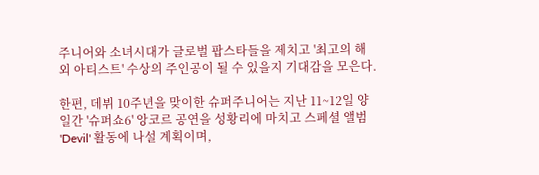주니어와 소녀시대가 글로벌 팝스타들을 제치고 '최고의 해외 아티스트' 수상의 주인공이 될 수 있을지 기대감을 모은다.

한편, 데뷔 10주년을 맞이한 슈퍼주니어는 지난 11~12일 양일간 '슈퍼쇼6' 앙코르 공연을 성황리에 마치고 스페셜 앨범 'Devil' 활동에 나설 계획이며,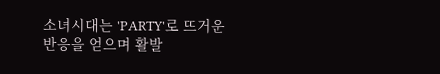소녀시대는 'PARTY'로 뜨거운 반응을 얻으며 활발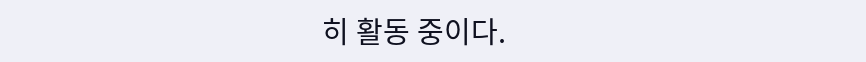히 활동 중이다.